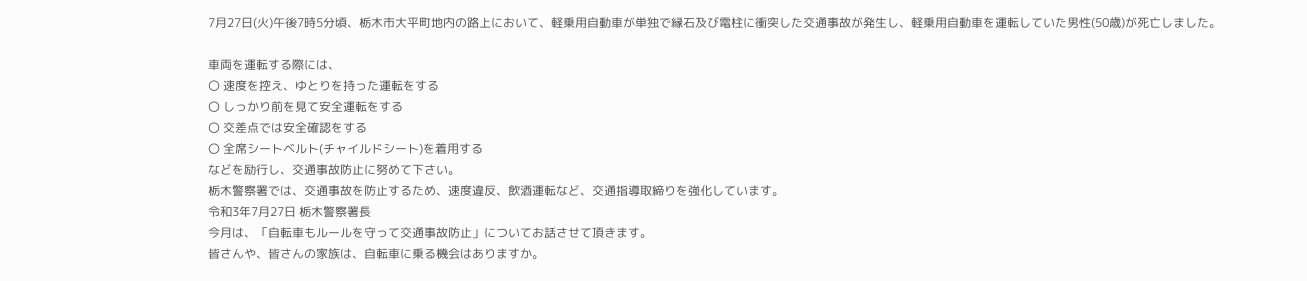7月27日(火)午後7時5分頃、栃木市大平町地内の路上において、軽乗用自動車が単独で縁石及び電柱に衝突した交通事故が発生し、軽乗用自動車を運転していた男性(50歳)が死亡しました。

車両を運転する際には、
〇 速度を控え、ゆとりを持った運転をする
〇 しっかり前を見て安全運転をする
〇 交差点では安全確認をする
〇 全席シートベルト(チャイルドシート)を着用する
などを励行し、交通事故防止に努めて下さい。
栃木警察署では、交通事故を防止するため、速度違反、飲酒運転など、交通指導取締りを強化しています。
令和3年7月27日 栃木警察署長
今月は、「自転車もルールを守って交通事故防止」についてお話させて頂きます。
皆さんや、皆さんの家族は、自転車に乗る機会はありますか。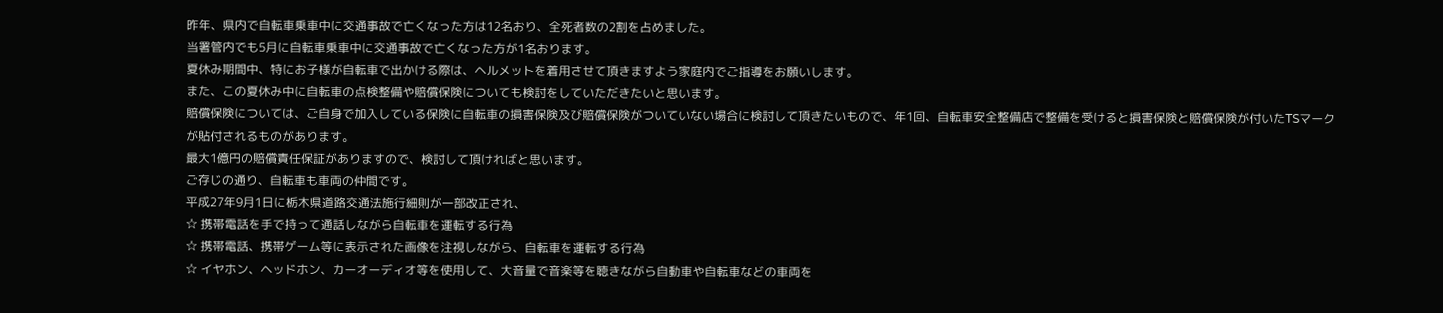昨年、県内で自転車乗車中に交通事故で亡くなった方は12名おり、全死者数の2割を占めました。
当署管内でも5月に自転車乗車中に交通事故で亡くなった方が1名おります。
夏休み期間中、特にお子様が自転車で出かける際は、ヘルメットを着用させて頂きますよう家庭内でご指導をお願いします。
また、この夏休み中に自転車の点検整備や賠償保険についても検討をしていただきたいと思います。
賠償保険については、ご自身で加入している保険に自転車の損害保険及び賠償保険がついていない場合に検討して頂きたいもので、年1回、自転車安全整備店で整備を受けると損害保険と賠償保険が付いたTSマークが貼付されるものがあります。
最大1億円の賠償責任保証がありますので、検討して頂ければと思います。
ご存じの通り、自転車も車両の仲間です。
平成27年9月1日に栃木県道路交通法施行細則が一部改正され、
☆ 携帯電話を手で持って通話しながら自転車を運転する行為
☆ 携帯電話、携帯ゲーム等に表示された画像を注視しながら、自転車を運転する行為
☆ イヤホン、ヘッドホン、カーオーディオ等を使用して、大音量で音楽等を聴きながら自動車や自転車などの車両を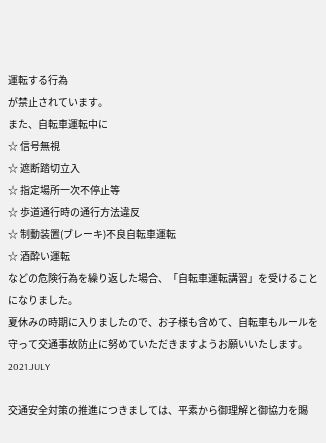運転する行為
が禁止されています。
また、自転車運転中に
☆ 信号無視
☆ 遮断踏切立入
☆ 指定場所一次不停止等
☆ 歩道通行時の通行方法違反
☆ 制動装置(ブレーキ)不良自転車運転
☆ 酒酔い運転
などの危険行為を繰り返した場合、「自転車運転講習」を受けることになりました。
夏休みの時期に入りましたので、お子様も含めて、自転車もルールを守って交通事故防止に努めていただきますようお願いいたします。
2021.JULY

交通安全対策の推進につきましては、平素から御理解と御協力を賜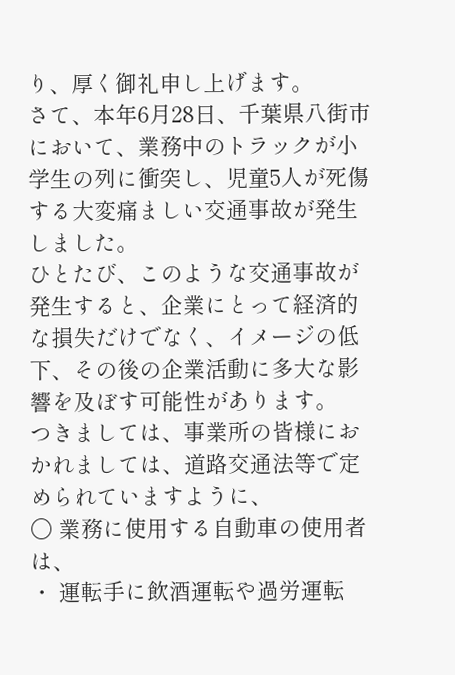り、厚く御礼申し上げます。
さて、本年6月28日、千葉県八街市において、業務中のトラックが小学生の列に衝突し、児童5人が死傷する大変痛ましい交通事故が発生しました。
ひとたび、このような交通事故が発生すると、企業にとって経済的な損失だけでなく、イメージの低下、その後の企業活動に多大な影響を及ぼす可能性があります。
つきましては、事業所の皆様におかれましては、道路交通法等で定められていますように、
〇 業務に使用する自動車の使用者は、
・ 運転手に飲酒運転や過労運転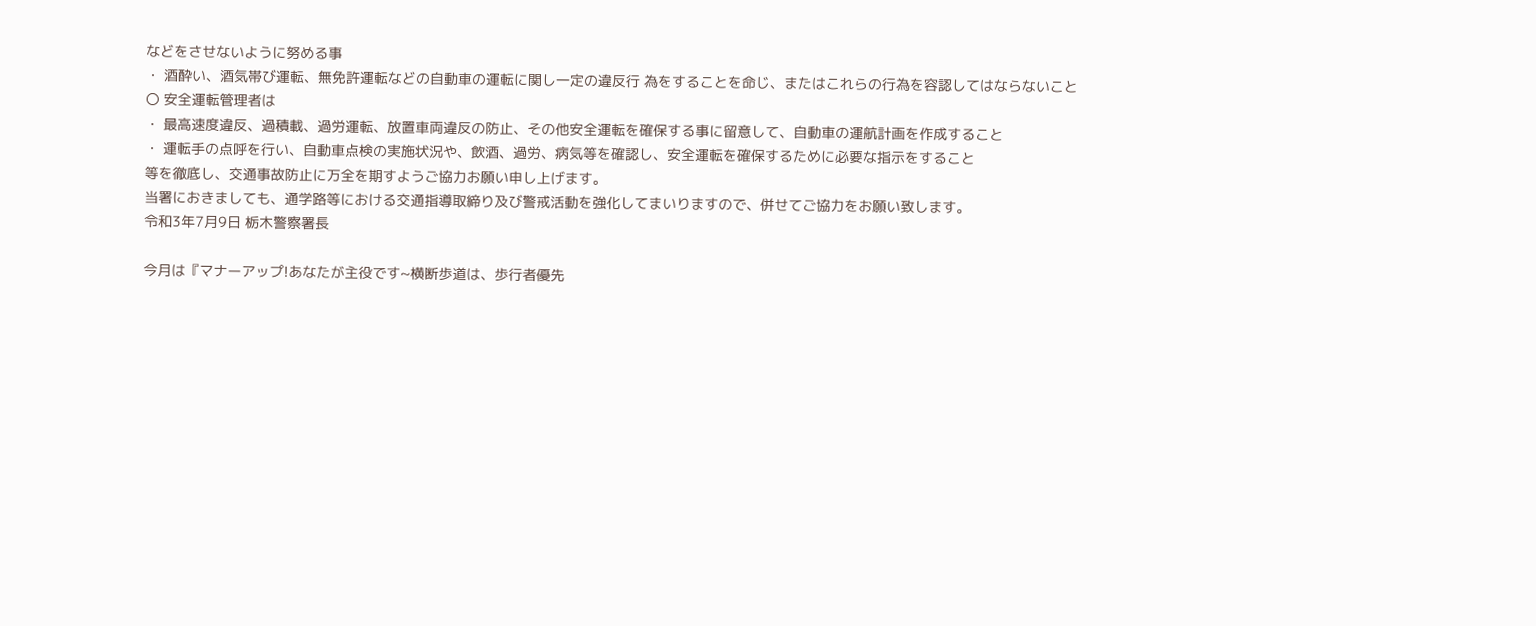などをさせないように努める事
・ 酒酔い、酒気帯び運転、無免許運転などの自動車の運転に関し一定の違反行 為をすることを命じ、またはこれらの行為を容認してはならないこと
〇 安全運転管理者は
・ 最高速度違反、過積載、過労運転、放置車両違反の防止、その他安全運転を確保する事に留意して、自動車の運航計画を作成すること
・ 運転手の点呼を行い、自動車点検の実施状況や、飲酒、過労、病気等を確認し、安全運転を確保するために必要な指示をすること
等を徹底し、交通事故防止に万全を期すようご協力お願い申し上げます。
当署におきましても、通学路等における交通指導取締り及び警戒活動を強化してまいりますので、併せてご協力をお願い致します。
令和3年7月9日 栃木警察署長

今月は『マナーアップ!あなたが主役です~横断歩道は、歩行者優先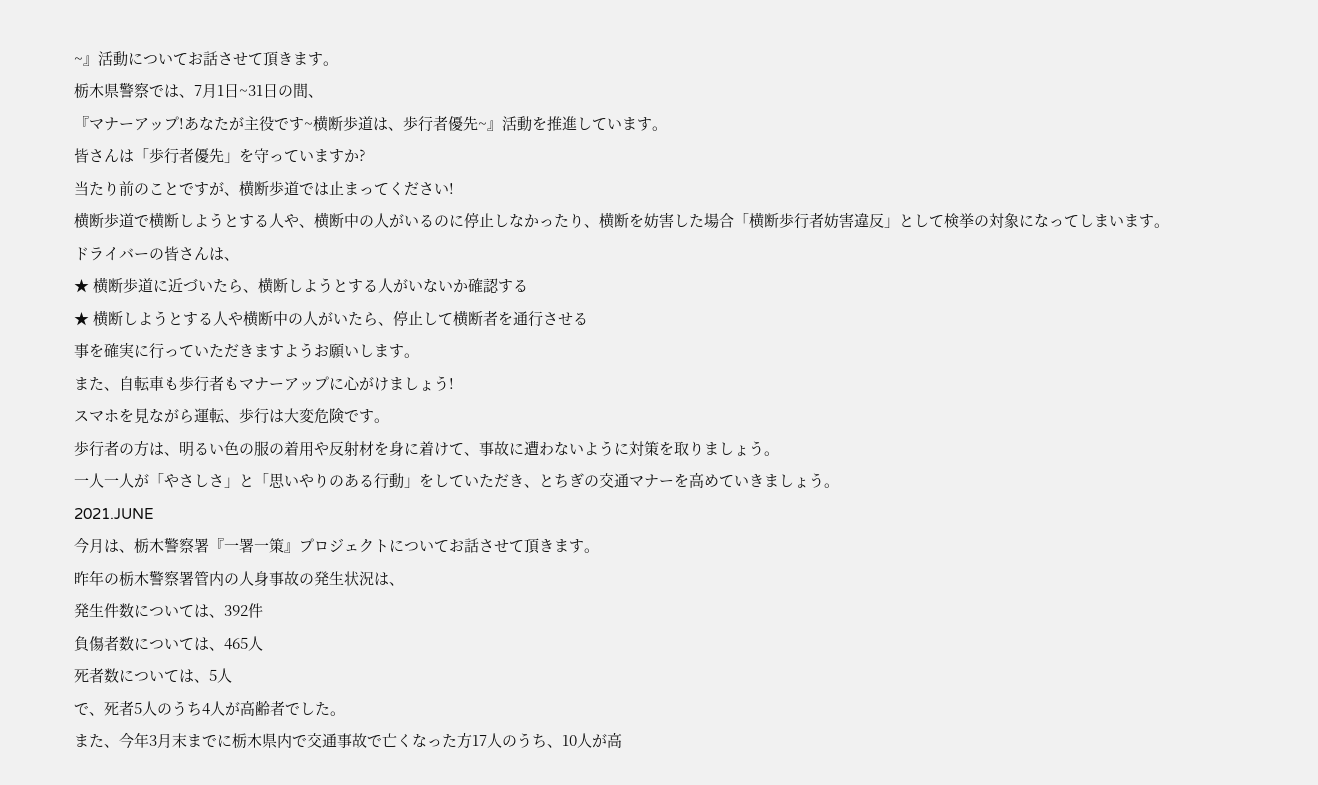~』活動についてお話させて頂きます。
栃木県警察では、7月1日~31日の間、
『マナーアップ!あなたが主役です~横断歩道は、歩行者優先~』活動を推進しています。
皆さんは「歩行者優先」を守っていますか?
当たり前のことですが、横断歩道では止まってください!
横断歩道で横断しようとする人や、横断中の人がいるのに停止しなかったり、横断を妨害した場合「横断歩行者妨害違反」として検挙の対象になってしまいます。
ドライバーの皆さんは、
★ 横断歩道に近づいたら、横断しようとする人がいないか確認する
★ 横断しようとする人や横断中の人がいたら、停止して横断者を通行させる
事を確実に行っていただきますようお願いします。
また、自転車も歩行者もマナーアップに心がけましょう!
スマホを見ながら運転、歩行は大変危険です。
歩行者の方は、明るい色の服の着用や反射材を身に着けて、事故に遭わないように対策を取りましょう。
一人一人が「やさしさ」と「思いやりのある行動」をしていただき、とちぎの交通マナーを高めていきましょう。
2021.JUNE
今月は、栃木警察署『一署一策』プロジェクトについてお話させて頂きます。
昨年の栃木警察署管内の人身事故の発生状況は、
発生件数については、392件
負傷者数については、465人
死者数については、5人
で、死者5人のうち4人が高齢者でした。
また、今年3月末までに栃木県内で交通事故で亡くなった方17人のうち、10人が高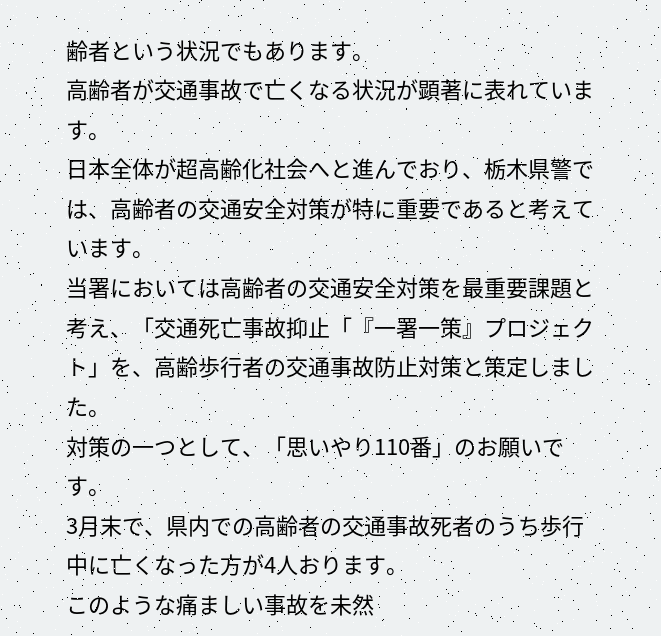齢者という状況でもあります。
高齢者が交通事故で亡くなる状況が顕著に表れています。
日本全体が超高齢化社会へと進んでおり、栃木県警では、高齢者の交通安全対策が特に重要であると考えています。
当署においては高齢者の交通安全対策を最重要課題と考え、「交通死亡事故抑止「『一署一策』プロジェクト」を、高齢歩行者の交通事故防止対策と策定しました。
対策の一つとして、「思いやり110番」のお願いです。
3月末で、県内での高齢者の交通事故死者のうち歩行中に亡くなった方が4人おります。
このような痛ましい事故を未然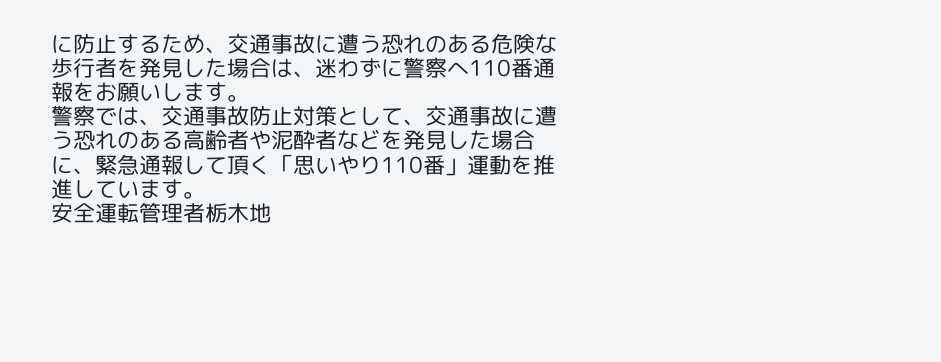に防止するため、交通事故に遭う恐れのある危険な歩行者を発見した場合は、迷わずに警察へ110番通報をお願いします。
警察では、交通事故防止対策として、交通事故に遭う恐れのある高齢者や泥酔者などを発見した場合に、緊急通報して頂く「思いやり110番」運動を推進しています。
安全運転管理者栃木地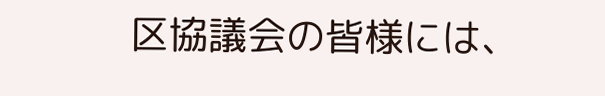区協議会の皆様には、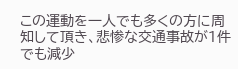この運動を一人でも多くの方に周知して頂き、悲惨な交通事故が1件でも減少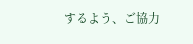するよう、ご協力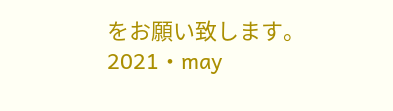をお願い致します。
2021・may